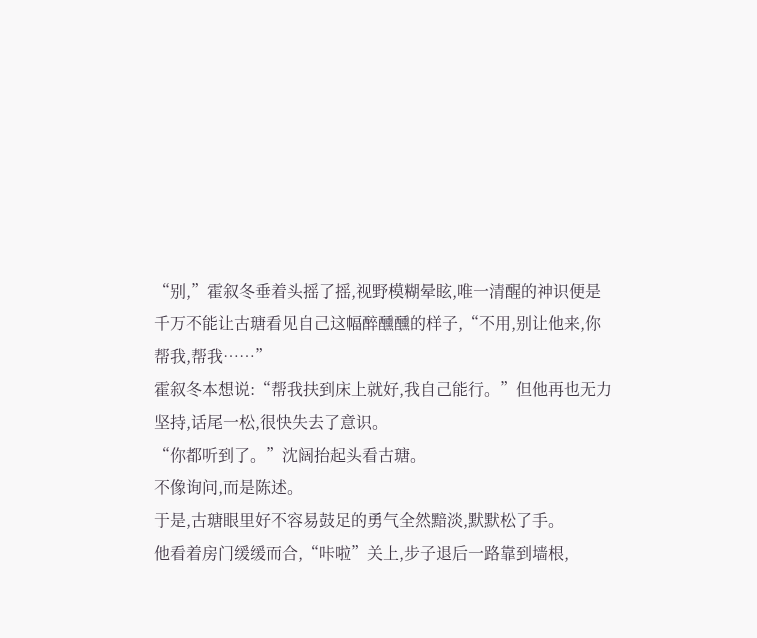“别,”霍叙冬垂着头摇了摇,视野模糊晕眩,唯一清醒的神识便是千万不能让古瑭看见自己这幅醉醺醺的样子,“不用,别让他来,你帮我,帮我……”
霍叙冬本想说:“帮我扶到床上就好,我自己能行。”但他再也无力坚持,话尾一松,很快失去了意识。
“你都听到了。”沈阔抬起头看古瑭。
不像询问,而是陈述。
于是,古瑭眼里好不容易鼓足的勇气全然黯淡,默默松了手。
他看着房门缓缓而合,“咔啦”关上,步子退后一路靠到墙根,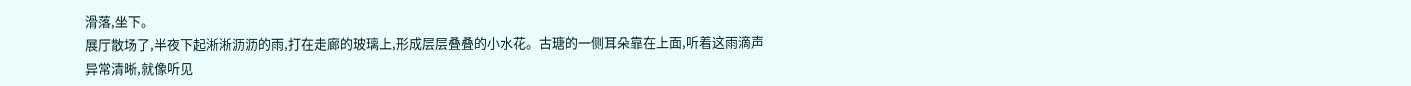滑落,坐下。
展厅散场了,半夜下起淅淅沥沥的雨,打在走廊的玻璃上,形成层层叠叠的小水花。古瑭的一侧耳朵靠在上面,听着这雨滴声异常清晰,就像听见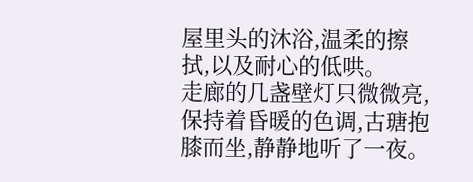屋里头的沐浴,温柔的擦拭,以及耐心的低哄。
走廊的几盏壁灯只微微亮,保持着昏暖的色调,古瑭抱膝而坐,静静地听了一夜。